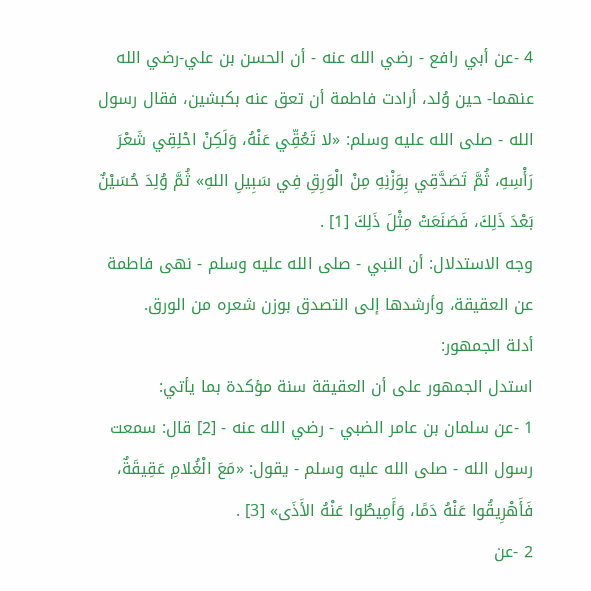4 -عن أبي رافع - رضي الله عنه - أن الحسن بن علي-رضي الله عنهما- حين وُلد، أرادت فاطمة أن تعق عنه بكبشين، فقال رسول الله - صلى الله عليه وسلم: «لا تَعُقِّي عَنْهُ، وَلَكِنْ احْلِقِي شَعْرَ رَأْسِهِ، ثُمَّ تَصَدَّقِي بِوَزْنِهِ مِنْ الْوَرِقِ فِي سَبِيلِ اللهِ» ثُمَّ وُلِدَ حُسَيْنٌ بَعْدَ ذَلِكَ، فَصَنَعَتْ مِثْلَ ذَلِكَ [1] .
وجه الاستدلال: أن النبي - صلى الله عليه وسلم - نهى فاطمة عن العقيقة، وأرشدها إلى التصدق بوزن شعره من الورق.
أدلة الجمهور:
استدل الجمهور على أن العقيقة سنة مؤكدة بما يأتي:
1 -عن سلمان بن عامر الضبي - رضي الله عنه - [2] قال: سمعت رسول الله - صلى الله عليه وسلم - يقول: «مَعَ الْغُلامِ عَقِيقَةٌ، فَأَهْرِيقُوا عَنْهُ دَمًا، وَأَمِيطُوا عَنْهُ الأَذَى» [3] .
2 -عن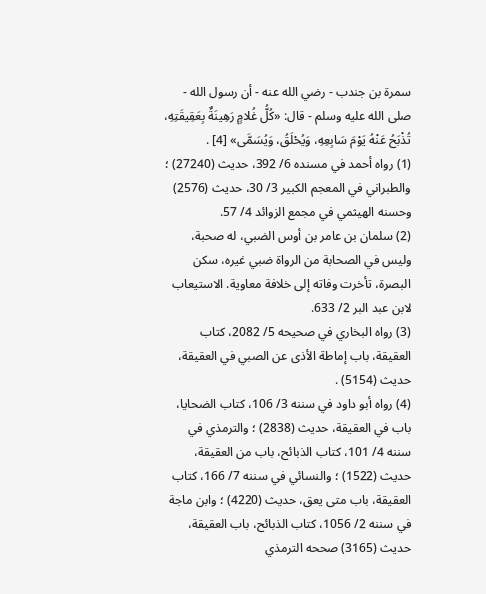سمرة بن جندب - رضي الله عنه - أن رسول الله - صلى الله عليه وسلم - قال: «كُلُّ غُلامٍ رَهِينَةٌ بِعَقِيقَتِهِ، تُذْبَحُ عَنْهُ يَوْمَ سَابِعِهِ، وَيُحْلَقُ، وَيُسَمَّى» [4] .
(1) رواه أحمد في مسنده 6/ 392، حديث (27240) ؛ والطبراني في المعجم الكبير 3/ 30، حديث (2576) وحسنه الهيثمي في مجمع الزوائد 4/ 57.
(2) سلمان بن عامر بن أوس الضبي، له صحبة، وليس في الصحابة من الرواة ضبي غيره، سكن البصرة، تأخرت وفاته إلى خلافة معاوية. الاستيعاب لابن عبد البر 2/ 633.
(3) رواه البخاري في صحيحه 5/ 2082، كتاب العقيقة، باب إماطة الأذى عن الصبي في العقيقة، حديث (5154) .
(4) رواه أبو داود في سننه 3/ 106، كتاب الضحايا، باب في العقيقة، حديث (2838) ؛ والترمذي في سننه 4/ 101، كتاب الذبائح، باب من العقيقة، حديث (1522) ؛ والنسائي في سننه 7/ 166، كتاب العقيقة، باب متى يعق، حديث (4220) ؛ وابن ماجة في سننه 2/ 1056، كتاب الذبائح، باب العقيقة، حديث (3165) صححه الترمذي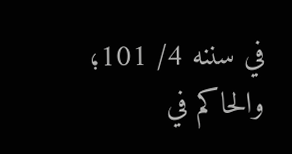في سننه 4/ 101؛ والحاكم في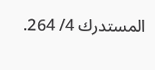المستدرك 4/ 264.